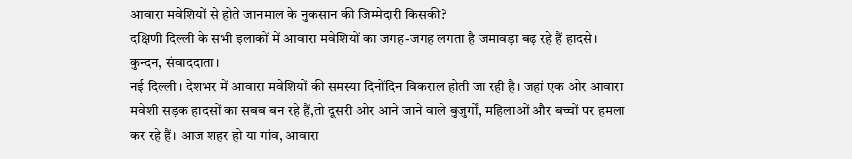आवारा मवेशियों से होते जानमाल के नुकसान की जिम्मेदारी किसकी?
दक्षिणी दिल्ली के सभी इलाकों में आवारा मवेशियों का जगह-जगह लगता है जमावड़ा बढ़ रहे हैं हादसे।
कुन्दन, संवाददाता।
नई दिल्ली। देशभर में आवारा मवेशियों की समस्या दिनोंदिन विकराल होती जा रही है। जहां एक ओर आवारा मवेशी सड़क हादसों का सबब बन रहे हैं,तो दूसरी ओर आने जाने वाले बुजुर्गों, महिलाओं और बच्चों पर हमला कर रहे हैं। आज शहर हो या गांव, आवारा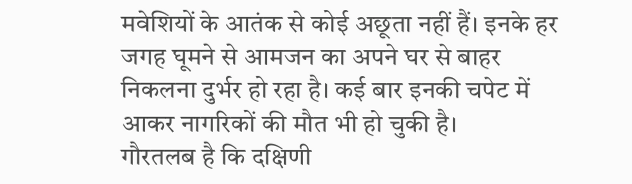मवेशियों के आतंक से कोई अछूता नहीं हैं। इनके हर जगह घूमने से आमजन का अपने घर से बाहर निकलना दुर्भर हो रहा है। कई बार इनकी चपेट में आकर नागरिकों की मौत भी हो चुकी है।
गौरतलब है कि दक्षिणी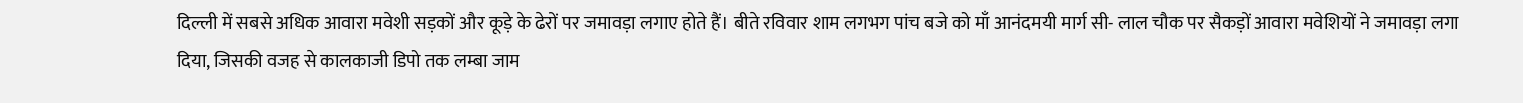दिल्ली में सबसे अधिक आवारा मवेशी सड़कों और कूड़े के ढेरों पर जमावड़ा लगाए होते हैं। बीते रविवार शाम लगभग पांच बजे को माँ आनंदमयी मार्ग सी- लाल चौक पर सैकड़ों आवारा मवेशियों ने जमावड़ा लगा दिया, जिसकी वजह से कालकाजी डिपो तक लम्बा जाम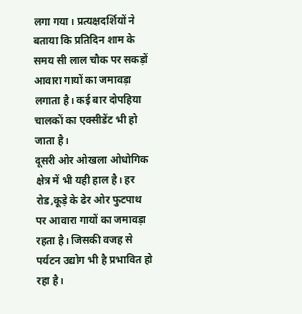लगा गया। प्रत्यक्षदर्शियों ने बताया कि प्रतिदिन शाम के समय सी लाल चौक पर सकड़ों आवारा गायों का जमावड़ा लगाता है। कई बार दोपहिया चालकों का एक्सीडेंट भी हो जाता है।
दूसरी ओर ओखला ओधोगिक क्षेत्र में भी यही हाल है। हर रोड,कूड़े के ढेर ओर फुटपाथ पर आवारा गायों का जमावड़ा रहता है। जिसकी वजह से पर्यटन उद्योग भी है प्रभावित हो रहा है।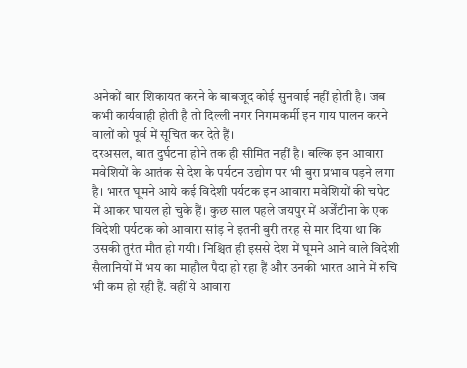अनेकों बार शिकायत करने के बाबजूद कोई सुनवाई नहीं होती है। जब कभी कार्यवाही होती है तो दिल्ली नगर निगमकर्मी इन गाय पालन करने वालों को पूर्व में सूचित कर देते हैं।
दरअसल, बात दुर्घटना होने तक ही सीमित नहीं है। बल्कि इन आवारा मवेशियों के आतंक से देश के पर्यटन उद्योग पर भी बुरा प्रभाव पड़ने लगा है। भारत घूमने आये कई विदेशी पर्यटक इन आवारा मवेशियों की चपेट में आकर घायल हो चुके हैं। कुछ साल पहले जयपुर में अर्जेंटीना के एक विदेशी पर्यटक को आवारा सांड़ ने इतनी बुरी तरह से मार दिया था कि उसकी तुरंत मौत हो गयी। निश्चित ही इससे देश में घूमने आने वाले विदेशी सैलानियों में भय का माहौल पैदा हो रहा हैं और उनकी भारत आने में रुचि भी कम हो रही हैं. वहीं ये आवारा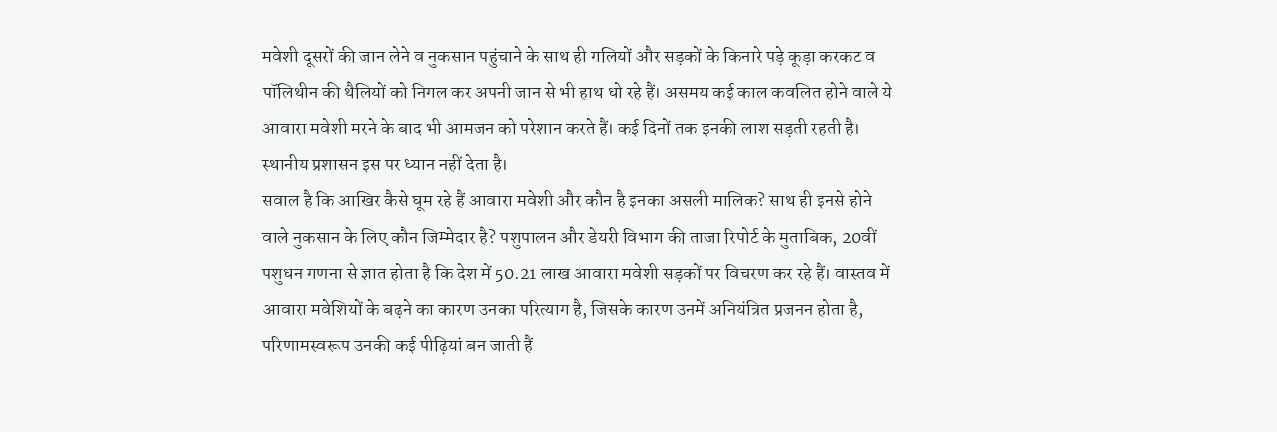मवेशी दूसरों की जान लेने व नुकसान पहुंचाने के साथ ही गलियों और सड़कों के किनारे पड़े कूड़ा करकट व पॉलिथीन की थैलियों को निगल कर अपनी जान से भी हाथ धो रहे हैं। असमय कई काल कवलित होने वाले ये आवारा मवेशी मरने के बाद भी आमजन को परेशान करते हैं। कई दिनों तक इनकी लाश सड़ती रहती है। स्थानीय प्रशासन इस पर ध्यान नहीं देता है।
सवाल है कि आखिर कैसे घूम रहे हैं आवारा मवेशी और कौन है इनका असली मालिक? साथ ही इनसे होने वाले नुकसान के लिए कौन जिम्मेदार है? पशुपालन और डेयरी विभाग की ताजा रिपोर्ट के मुताबिक, 20वीं पशुधन गणना से ज्ञात होता है कि देश में 50.21 लाख आवारा मवेशी सड़कों पर विचरण कर रहे हैं। वास्तव में आवारा मवेशियों के बढ़ने का कारण उनका परित्याग है, जिसके कारण उनमें अनियंत्रित प्रजनन होता है, परिणामस्वरूप उनकी कई पीढ़ियां बन जाती हैं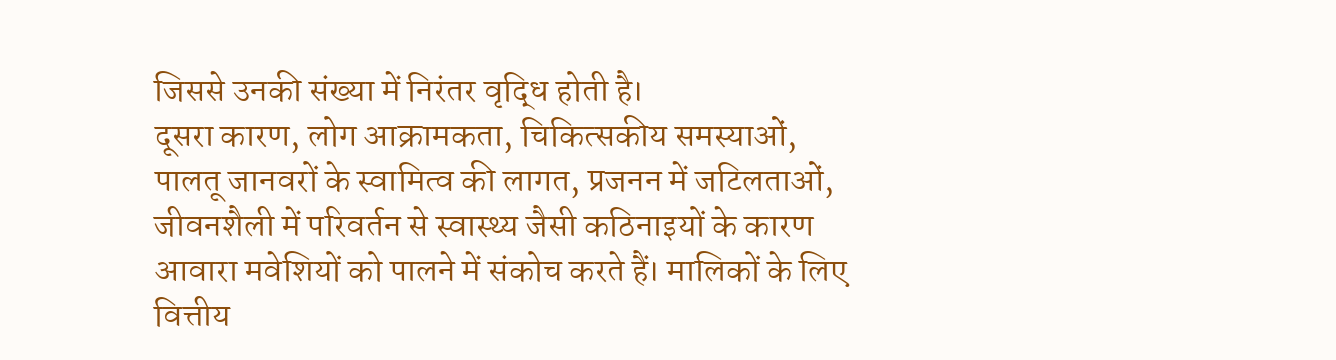जिससे उनकी संख्या में निरंतर वृद्धि होती है।
दूसरा कारण, लोग आक्रामकता, चिकित्सकीय समस्याओं, पालतू जानवरों के स्वामित्व की लागत, प्रजनन में जटिलताओं, जीवनशैली में परिवर्तन से स्वास्थ्य जैसी कठिनाइयों के कारण आवारा मवेशियों को पालने में संकोच करते हैं। मालिकों के लिए वित्तीय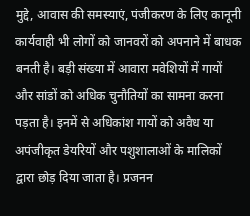मुद्दे, आवास की समस्याएं, पंजीकरण के लिए कानूनी कार्यवाही भी लोगों को जानवरों को अपनाने में बाधक बनती है। बड़ी संख्या में आवारा मवेशियों में गायों और सांडों को अधिक चुनौतियों का सामना करना पड़ता है। इनमें से अधिकांश गायों को अवैध या अपंजीकृत डेयरियों और पशुशालाओं के मालिकों द्वारा छोड़ दिया जाता है। प्रजनन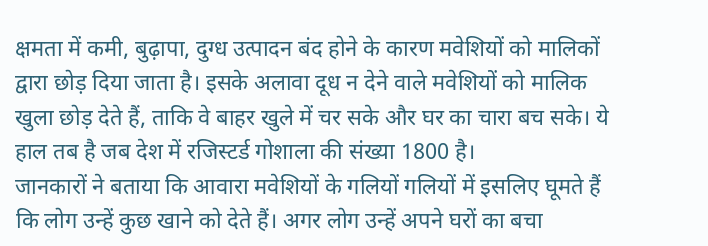क्षमता में कमी, बुढ़ापा, दुग्ध उत्पादन बंद होने के कारण मवेशियों को मालिकों द्वारा छोड़ दिया जाता है। इसके अलावा दूध न देने वाले मवेशियों को मालिक खुला छोड़ देते हैं, ताकि वे बाहर खुले में चर सके और घर का चारा बच सके। ये हाल तब है जब देश में रजिस्टर्ड गोशाला की संख्या 1800 है।
जानकारों ने बताया कि आवारा मवेशियों के गलियों गलियों में इसलिए घूमते हैं कि लोग उन्हें कुछ खाने को देते हैं। अगर लोग उन्हें अपने घरों का बचा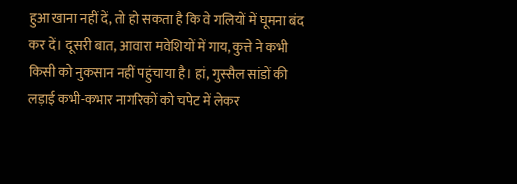हुआ खाना नहीं दें, तो हो सकता है कि वे गलियों में घूमना बंद कर दें। दूसरी बात, आवारा मवेशियों में गाय, कुत्ते ने कभी किसी को नुकसान नहीं पहुंचाया है। हां, गुस्सैल सांडों की लड़ाई कभी-कभार नागरिकों को चपेट में लेकर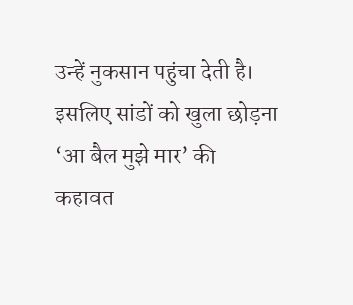उन्हें नुकसान पहुंचा देती है। इसलिए सांडों को खुला छोड़ना ‘आ बैल मुझे मार’ की कहावत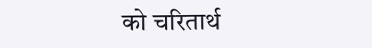को चरितार्थ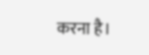करना है।